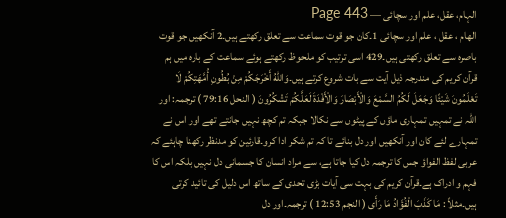الہام، عقل، علم اور سچائی — Page 443
الهام ، عقل ، علم اور سچائی 1۔کان جو قوت سماعت سے تعلق رکھتے ہیں۔2 آنکھیں جو قوت باصرہ سے تعلق رکھتی ہیں۔429 اسی ترتیب کو ملحوظ رکھتے ہوئے سماعت کے بارہ میں ہم قرآن کریم کی مندرجہ ذیل آیت سے بات شروع کرتے ہیں۔وَاللهُ أَخْرَجَكُمْ مِنْ بُطُونِ أُمَّهَتِكُمْ لَا تَعْلَمُونَ شَيْئًا وَجَعَلَ لَكُمُ السَّمْعَ وَالْأَبْصَارَ وَالْأَفْدَةَ لَعَلَّكُمْ تَشْكُرُونَ ( النحل 79:16 ) ترجمہ: اور اللہ نے تمہیں تمہاری ماؤں کے پیٹوں سے نکالا جبکہ تم کچھ نہیں جانتے تھے اور اس نے تمہارے لئے کان اور آنکھیں اور دل بنائے تا کہ تم شکر ادا کرو۔قارئین کو مدنظر رکھنا چاہئے کہ عربی لفظ الفواؤ جس کا ترجمہ دل کیا جاتا ہے، سے مراد انسان کا جسمانی دل نہیں بلکہ اس کا فہم و ادراک ہے۔قرآن کریم کی بہت سی آیات بڑی تحدی کے ساتھ اس دلیل کی تائید کرتی ہیں۔مثلاً : مَا كَذَبَ الْفُؤَادُ مَا رَأَى ( النجم 12:53 ) ترجمہ۔اور دل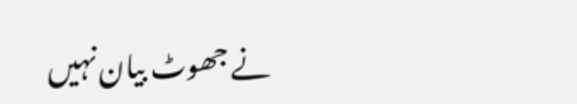نے جھوٹ بیان نہیں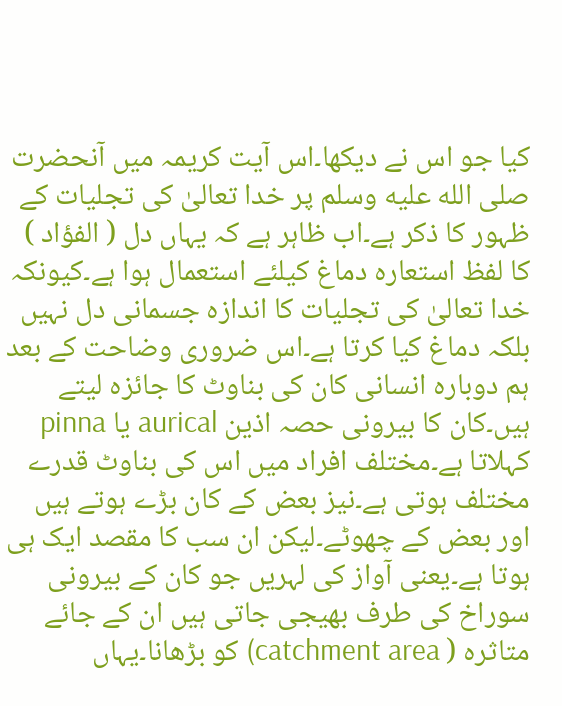کیا جو اس نے دیکھا۔اس آیت کریمہ میں آنحضرت صلى الله عليه وسلم پر خدا تعالیٰ کی تجلیات کے ظہور کا ذکر ہے۔اب ظاہر ہے کہ یہاں دل ( الفؤاد ) کا لفظ استعارہ دماغ کیلئے استعمال ہوا ہے۔کیونکہ خدا تعالیٰ کی تجلیات کا اندازہ جسمانی دل نہیں بلکہ دماغ کیا کرتا ہے۔اس ضروری وضاحت کے بعد ہم دوبارہ انسانی کان کی بناوٹ کا جائزہ لیتے ہیں۔کان کا بیرونی حصہ اذین aurical یا pinna کہلاتا ہے۔مختلف افراد میں اس کی بناوٹ قدرے مختلف ہوتی ہے۔نیز بعض کے کان بڑے ہوتے ہیں اور بعض کے چھوٹے۔لیکن ان سب کا مقصد ایک ہی ہوتا ہے۔یعنی آواز کی لہریں جو کان کے بیرونی سوراخ کی طرف بھیجی جاتی ہیں ان کے جائے متاثرہ ( catchment area) کو بڑھانا۔یہاں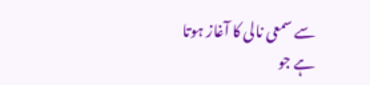سے سمعی نالی کا آغاز ہوتا ہے جو